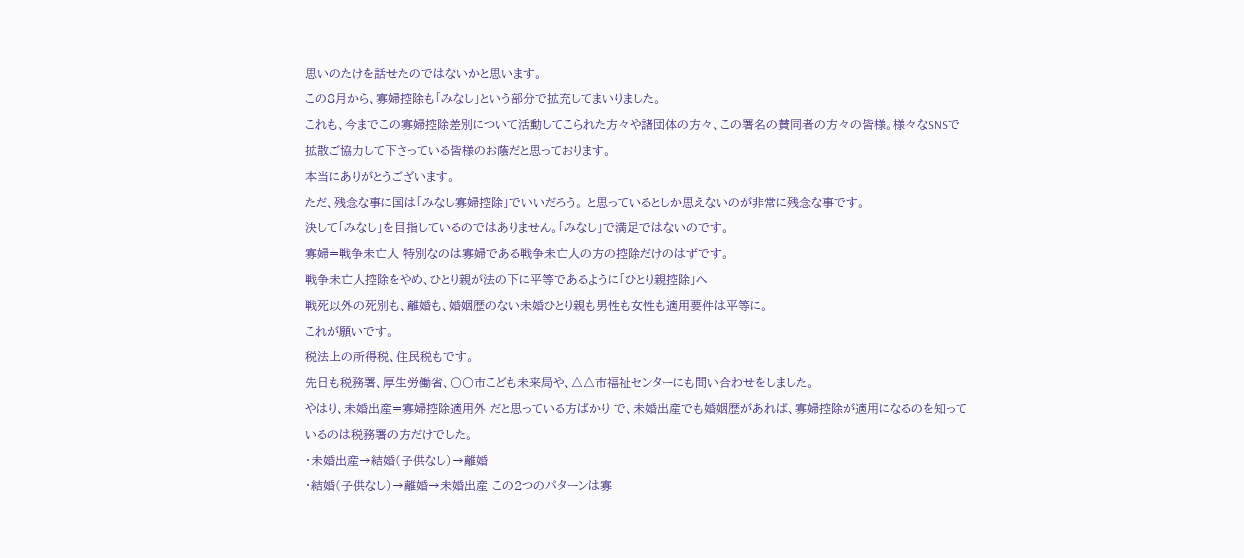思いのたけを話せたのではないかと思います。
この8月から、寡婦控除も「みなし」という部分で拡充してまいりました。
これも、今までこの寡婦控除差別について活動してこられた方々や諸団体の方々、この署名の賛同者の方々の皆様。様々なSNSで拡散ご協力して下さっている皆様のお蔭だと思っております。
本当にありがとうございます。
ただ、残念な事に国は「みなし寡婦控除」でいいだろう。 と思っているとしか思えないのが非常に残念な事です。
決して「みなし」を目指しているのではありません。「みなし」で満足ではないのです。
寡婦=戦争未亡人 特別なのは寡婦である戦争未亡人の方の控除だけのはずです。
戦争未亡人控除をやめ、ひとり親が法の下に平等であるように「ひとり親控除」へ
戦死以外の死別も、離婚も、婚姻歴のない未婚ひとり親も男性も女性も適用要件は平等に。
これが願いです。
税法上の所得税、住民税もです。
先日も税務署、厚生労働省、〇〇市こども未来局や、△△市福祉センターにも問い合わせをしました。
やはり、未婚出産=寡婦控除適用外 だと思っている方ばかり で、未婚出産でも婚姻歴があれば、寡婦控除が適用になるのを知っているのは税務署の方だけでした。
・未婚出産→結婚(子供なし)→離婚
・結婚(子供なし)→離婚→未婚出産 この2つのパターンは寡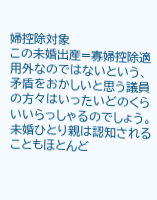婦控除対象
この未婚出産=寡婦控除適用外なのではないという、矛盾をおかしいと思う議員の方々はいったいどのくらいいらっしゃるのでしょう。
未婚ひとり親は認知されることもほとんど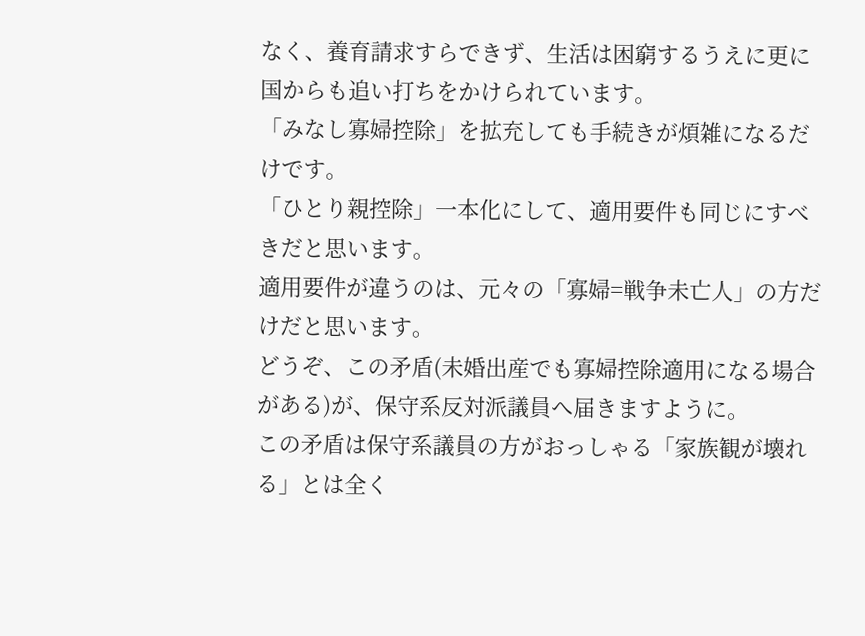なく、養育請求すらできず、生活は困窮するうえに更に国からも追い打ちをかけられています。
「みなし寡婦控除」を拡充しても手続きが煩雑になるだけです。
「ひとり親控除」一本化にして、適用要件も同じにすべきだと思います。
適用要件が違うのは、元々の「寡婦=戦争未亡人」の方だけだと思います。
どうぞ、この矛盾(未婚出産でも寡婦控除適用になる場合がある)が、保守系反対派議員へ届きますように。
この矛盾は保守系議員の方がおっしゃる「家族観が壊れる」とは全く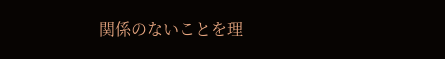関係のないことを理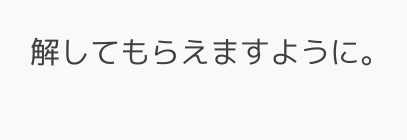解してもらえますように。